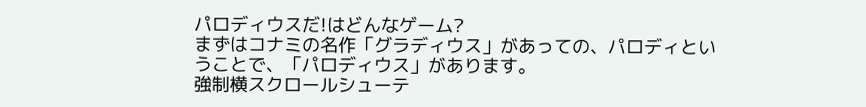パロディウスだ!はどんなゲーム?
まずはコナミの名作「グラディウス」があっての、パロディということで、「パロディウス」があります。
強制横スクロールシューテ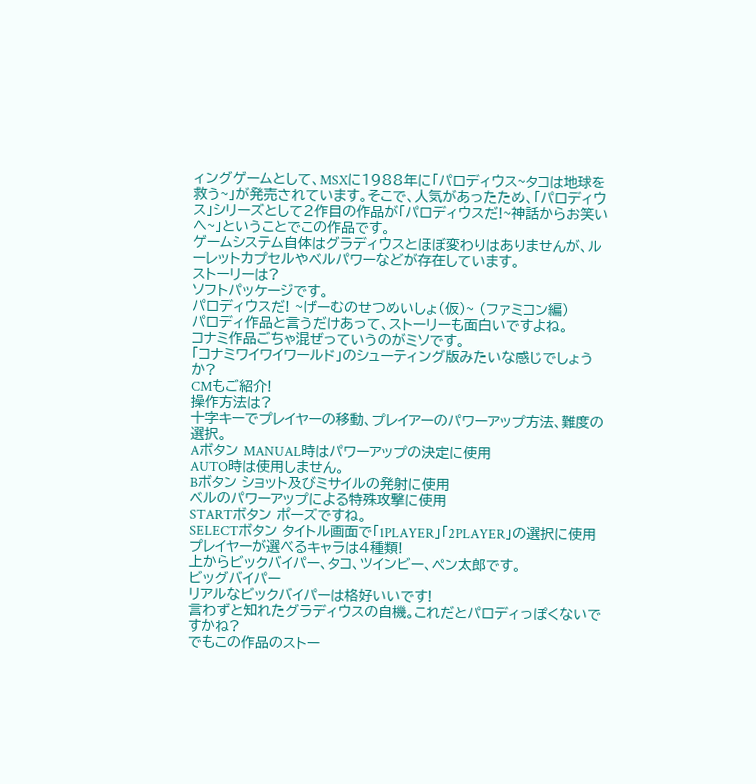ィングゲームとして、MSXに1988年に「パロディウス~タコは地球を救う~」が発売されています。そこで、人気があったため、「パロディウス」シリーズとして2作目の作品が「パロディウスだ!~神話からお笑いへ~」ということでこの作品です。
ゲームシステム自体はグラディウスとほぼ変わりはありませんが、ルーレットカプセルやベルパワーなどが存在しています。
ストーリーは?
ソフトパッケージです。
パロディウスだ! ~げーむのせつめいしょ(仮)~ (ファミコン編)
パロディ作品と言うだけあって、ストーリーも面白いですよね。
コナミ作品ごちゃ混ぜっていうのがミソです。
「コナミワイワイワールド」のシューティング版みたいな感じでしょうか?
CMもご紹介!
操作方法は?
十字キーでプレイヤーの移動、プレイアーのパワーアップ方法、難度の選択。
Aボタン MANUAL時はパワーアップの決定に使用
AUTO時は使用しません。
Bボタン ショット及びミサイルの発射に使用
ベルのパワーアップによる特殊攻撃に使用
STARTボタン ポーズですね。
SELECTボタン タイトル画面で「1PLAYER」「2PLAYER」の選択に使用
プレイヤーが選べるキャラは4種類!
上からビックバイパー、タコ、ツインビー、ペン太郎です。
ビッグバイパー
リアルなビックバイパーは格好いいです!
言わずと知れたグラディウスの自機。これだとパロディっぽくないですかね?
でもこの作品のストー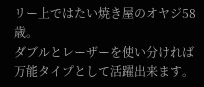リー上ではたい焼き屋のオヤジ58歳。
ダブルとレーザーを使い分ければ万能タイプとして活躍出来ます。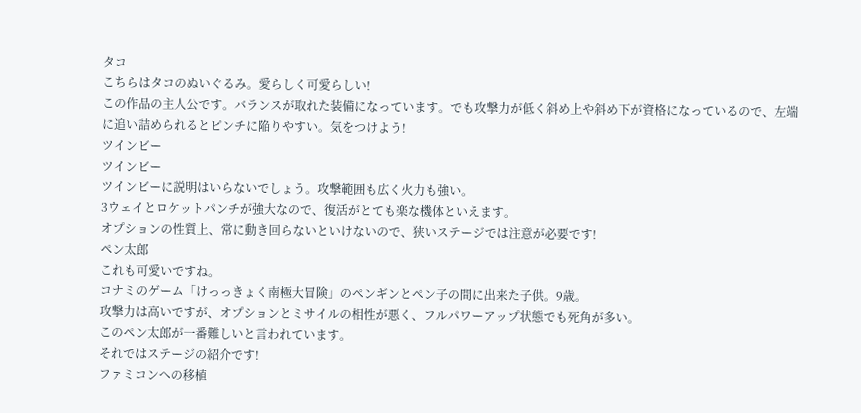タコ
こちらはタコのぬいぐるみ。愛らしく可愛らしい!
この作品の主人公です。バランスが取れた装備になっています。でも攻撃力が低く斜め上や斜め下が資格になっているので、左端に追い詰められるとピンチに陥りやすい。気をつけよう!
ツインビー
ツインビー
ツインビーに説明はいらないでしょう。攻撃範囲も広く火力も強い。
3ウェイとロケットパンチが強大なので、復活がとても楽な機体といえます。
オプションの性質上、常に動き回らないといけないので、狭いステージでは注意が必要です!
ペン太郎
これも可愛いですね。
コナミのゲーム「けっっきょく南極大冒険」のペンギンとペン子の間に出来た子供。9歳。
攻撃力は高いですが、オプションとミサイルの相性が悪く、フルパワーアップ状態でも死角が多い。
このペン太郎が一番難しいと言われています。
それではステージの紹介です!
ファミコンへの移植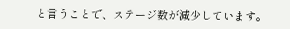と言うことで、ステージ数が減少しています。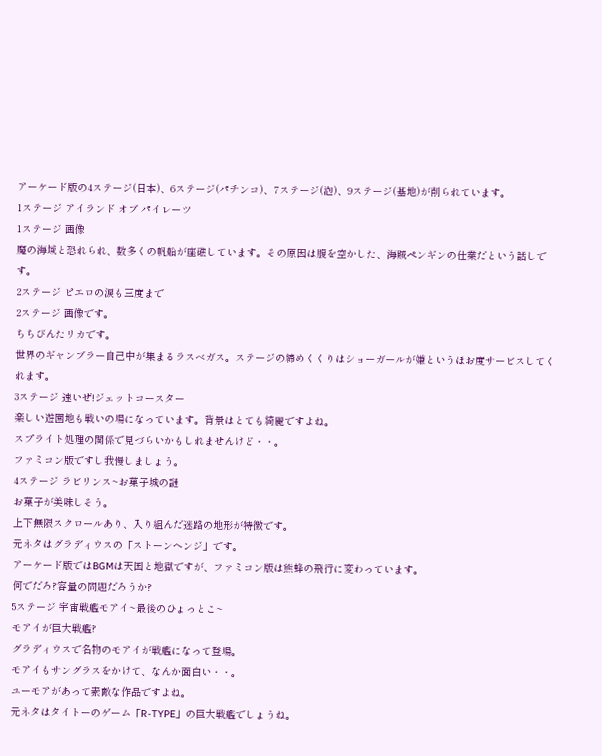アーケード版の4ステージ(日本)、6ステージ(パチンコ)、7ステージ(泡)、9ステージ(基地)が削られています。
1ステージ アイランド オブ パイレーツ
1ステージ 画像
魔の海域と恐れられ、数多くの帆船が座礁しています。その原因は腹を空かした、海賊ペンギンの仕業だという話しです。
2ステージ ピエロの涙も三度まで
2ステージ 画像です。
ちちびんたリカです。
世界のギャンブラー自己中が集まるラスベガス。ステージの締めくくりはショーガールが嫌というほお度サービスしてくれます。
3ステージ 速いぜ!ジェットコースター
楽しい遊園地も戦いの場になっています。背景はとても綺麗ですよね。
スプライト処理の関係で見づらいかもしれませんけど・・。
ファミコン版ですし我慢しましょう。
4ステージ ラビリンス~お菓子城の謎
お菓子が美味しそう。
上下無限スクロールあり、入り組んだ迷路の地形が特徴です。
元ネタはグラディウスの「ストーンヘンジ」です。
アーケード版ではBGMは天国と地獄ですが、ファミコン版は熊蜂の飛行に変わっています。
何でだろ?容量の問題だろうか?
5ステージ 宇宙戦艦モアイ~最後のひょっとこ~
モアイが巨大戦艦?
グラディウスで名物のモアイが戦艦になって登場。
モアイもサングラスをかけて、なんか面白い・・。
ユーモアがあって素敵な作品ですよね。
元ネタはタイトーのゲーム「R-TYPE」の巨大戦艦でしょうね。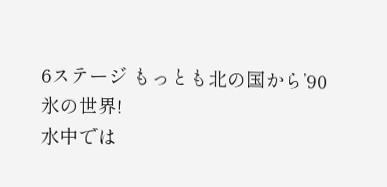6ステージ もっとも北の国から’90
氷の世界!
水中では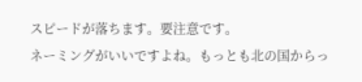スピードが落ちます。要注意です。
ネーミングがいいですよね。もっとも北の国からっ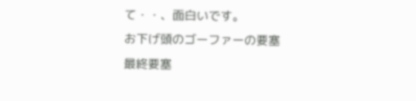て・・、面白いです。
お下げ頭のゴーファーの要塞
最終要塞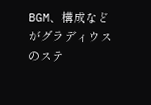BGM、構成などがグラディウスのステ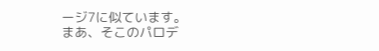ージ7に似ています。
まあ、そこのパロデ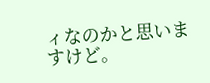ィなのかと思いますけど。